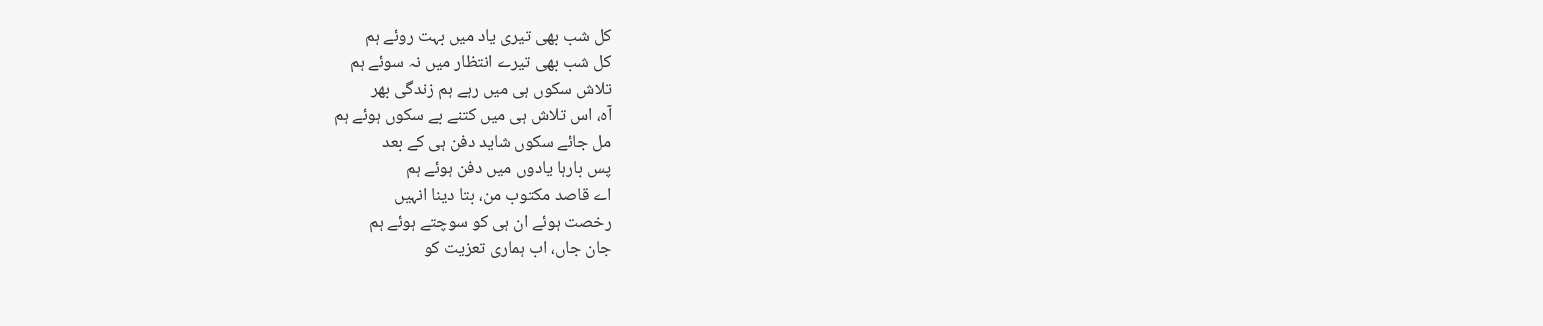کل شب بھی تیری یاد میں بہت روئے ہم
کل شب بھی تیرے انتظار میں نہ سوئے ہم
تلاش سکوں ہی میں رہے ہم زندگی بھر
آہ، اس تلاش ہی میں کتنے بے سکوں ہوئے ہم
مل جائے سکوں شاید دفن ہی کے بعد
پس بارہا یادوں میں دفن ہوئے ہم
اے قاصد مکتوب من، بتا دینا انہیں
رخصت ہوئے ان ہی کو سوچتے ہوئے ہم
جان جاں، اب ہماری تعزیت کو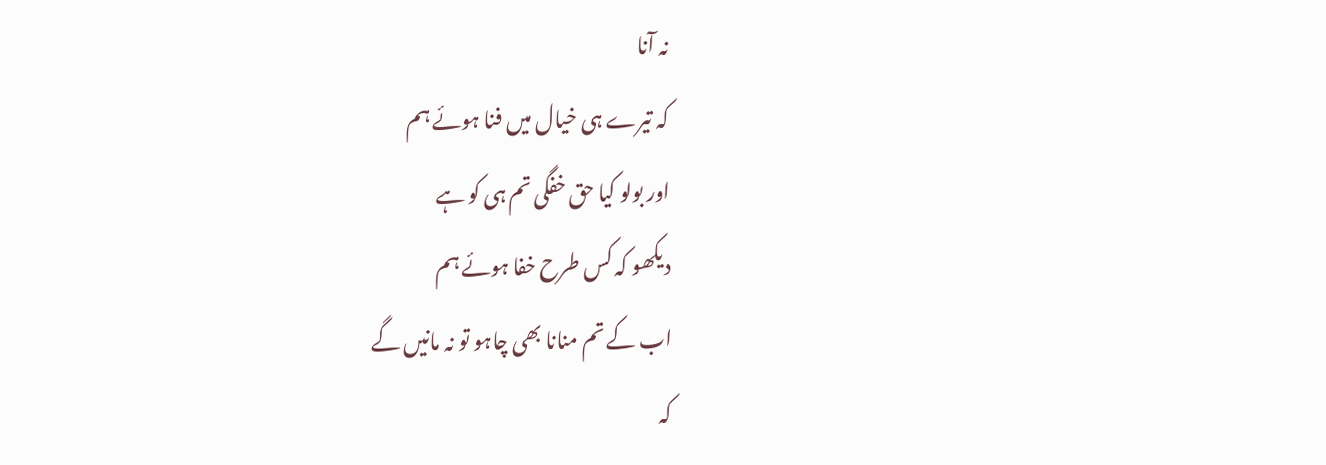نہ آنا
کہ تیرے ہی خیال میں فنا ہوئے ہم
اور بولو کیا حق خفگی تم ہی کو ہے
دیکھو کہ کس طرح خفا ہوئے ہم
اب کے تم منانا بھی چاہو تو نہ مانیں گے
کہ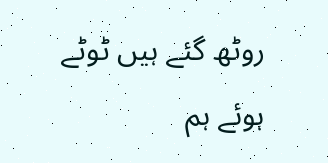روٹھ گئے ہیں ٹوٹے ہوئے ہم